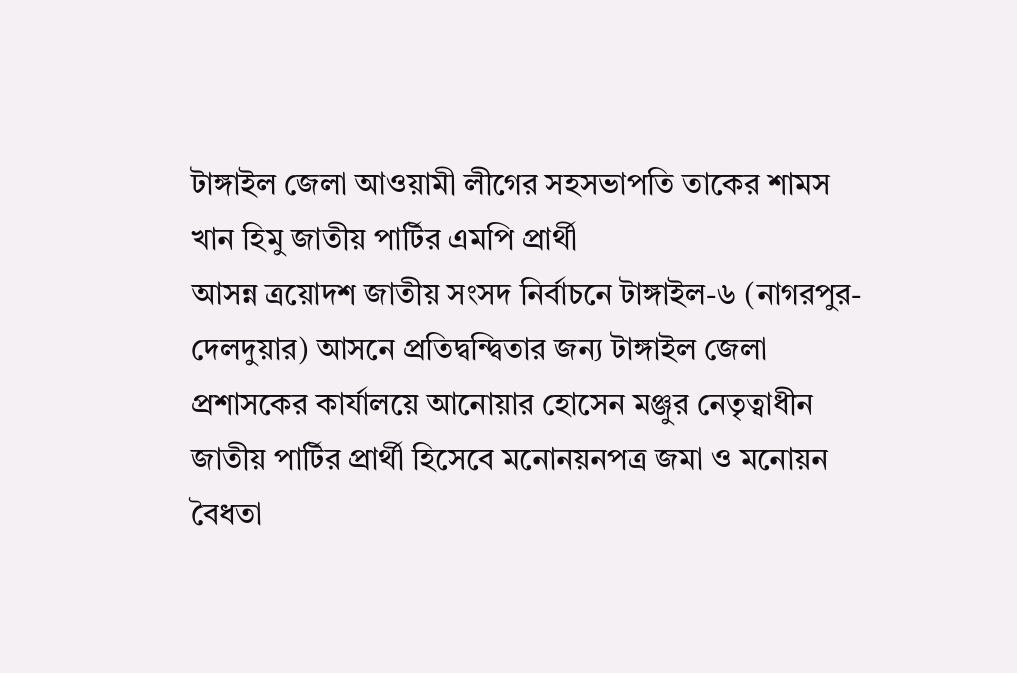টাঙ্গাইল জেলা আওয়ামী লীগের সহসভাপতি তাকের শামস খান হিমু জাতীয় পার্টির এমপি প্রার্থী
আসন্ন ত্রয়োদশ জাতীয় সংসদ নির্বাচনে টাঙ্গাইল-৬ (নাগরপুর-দেলদুয়ার) আসনে প্রতিদ্বন্দ্বিতার জন্য টাঙ্গাইল জেলা প্রশাসকের কার্যালয়ে আনোয়ার হোসেন মঞ্জুর নেতৃত্বাধীন জাতীয় পার্টির প্রার্থী হিসেবে মনোনয়নপত্র জমা ও মনোয়ন বৈধতা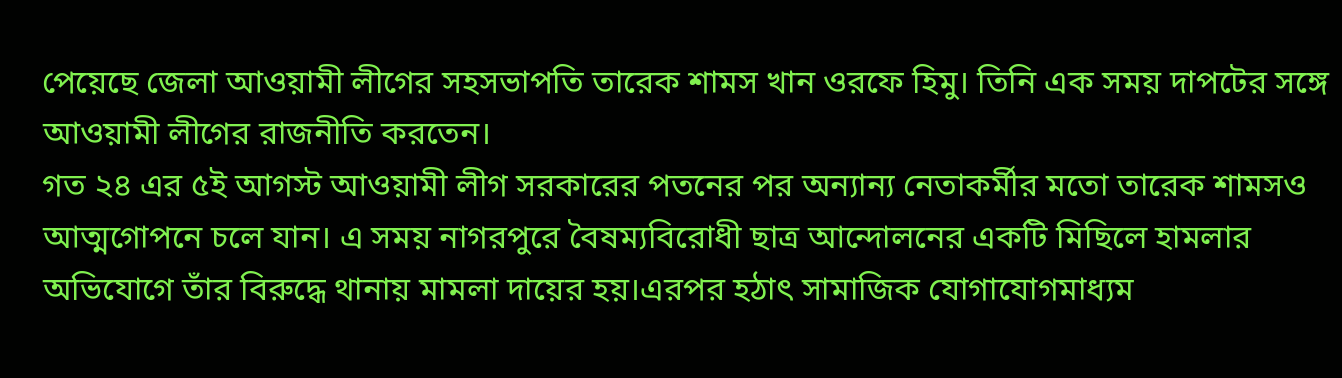পেয়েছে জেলা আওয়ামী লীগের সহসভাপতি তারেক শামস খান ওরফে হিমু। তিনি এক সময় দাপটের সঙ্গে আওয়ামী লীগের রাজনীতি করতেন।
গত ২৪ এর ৫ই আগস্ট আওয়ামী লীগ সরকারের পতনের পর অন্যান্য নেতাকর্মীর মতো তারেক শামসও আত্মগোপনে চলে যান। এ সময় নাগরপুরে বৈষম্যবিরোধী ছাত্র আন্দোলনের একটি মিছিলে হামলার অভিযোগে তাঁর বিরুদ্ধে থানায় মামলা দায়ের হয়।এরপর হঠাৎ সামাজিক যোগাযোগমাধ্যম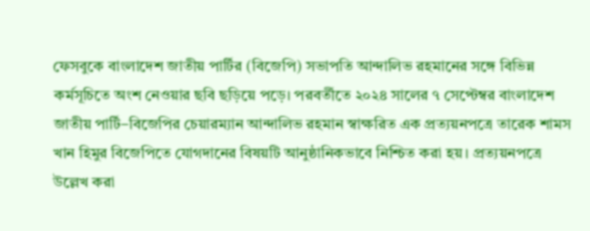ফেসবুকে বাংলাদেশ জাতীয় পার্টির (বিজেপি) সভাপতি আন্দালিভ রহমানের সঙ্গে বিভিন্ন কর্মসূচিতে অংশ নেওয়ার ছবি ছড়িয়ে পড়ে। পরবর্তীতে ২০২৪ সালের ৭ সেপ্টেম্বর বাংলাদেশ জাতীয় পার্টি–বিজেপির চেয়ারম্যান আন্দালিভ রহমান স্বাক্ষরিত এক প্রত্যয়নপত্রে তারেক শামস খান হিমুর বিজেপিতে যোগদানের বিষয়টি আনুষ্ঠানিকভাবে নিশ্চিত করা হয়। প্রত্যয়নপত্রে উল্লেখ করা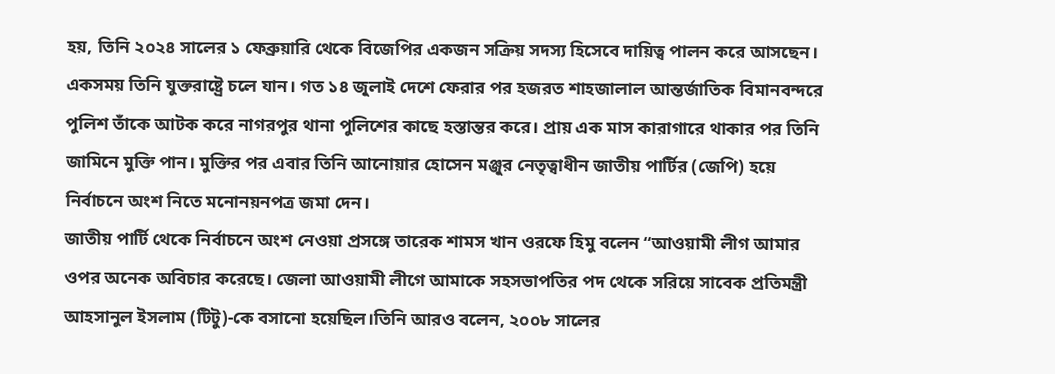হয়, তিনি ২০২৪ সালের ১ ফেব্রুয়ারি থেকে বিজেপির একজন সক্রিয় সদস্য হিসেবে দায়িত্ব পালন করে আসছেন।
একসময় তিনি যুক্তরাষ্ট্রে চলে যান। গত ১৪ জুলাই দেশে ফেরার পর হজরত শাহজালাল আন্তর্জাতিক বিমানবন্দরে পুলিশ তাঁকে আটক করে নাগরপুর থানা পুলিশের কাছে হস্তান্তর করে। প্রায় এক মাস কারাগারে থাকার পর তিনি জামিনে মুক্তি পান। মুক্তির পর এবার তিনি আনোয়ার হোসেন মঞ্জুর নেতৃত্বাধীন জাতীয় পার্টির (জেপি) হয়ে নির্বাচনে অংশ নিতে মনোনয়নপত্র জমা দেন।
জাতীয় পার্টি থেকে নির্বাচনে অংশ নেওয়া প্রসঙ্গে তারেক শামস খান ওরফে হিমু বলেন “আওয়ামী লীগ আমার ওপর অনেক অবিচার করেছে। জেলা আওয়ামী লীগে আমাকে সহসভাপতির পদ থেকে সরিয়ে সাবেক প্রতিমন্ত্রী আহসানুল ইসলাম (টিটু)-কে বসানো হয়েছিল।তিনি আরও বলেন, ২০০৮ সালের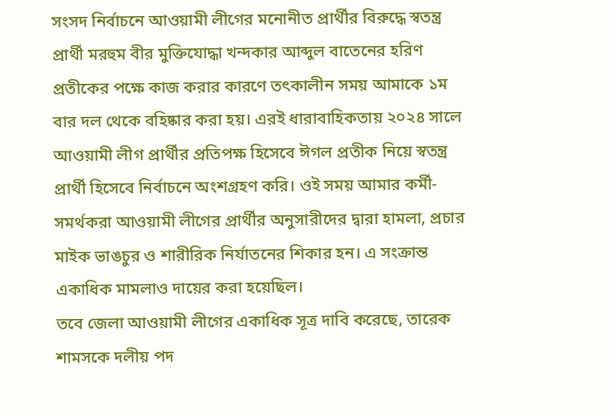সংসদ নির্বাচনে আওয়ামী লীগের মনোনীত প্রার্থীর বিরুদ্ধে স্বতন্ত্র প্রার্থী মরহুম বীর মুক্তিযোদ্ধা খন্দকার আব্দুল বাতেনের হরিণ প্রতীকের পক্ষে কাজ করার কারণে তৎকালীন সময় আমাকে ১ম বার দল থেকে বহিষ্কার করা হয়। এরই ধারাবাহিকতায় ২০২৪ সালে আওয়ামী লীগ প্রার্থীর প্রতিপক্ষ হিসেবে ঈগল প্রতীক নিয়ে স্বতন্ত্র প্রার্থী হিসেবে নির্বাচনে অংশগ্রহণ করি। ওই সময় আমার কর্মী-সমর্থকরা আওয়ামী লীগের প্রার্থীর অনুসারীদের দ্বারা হামলা, প্রচার মাইক ভাঙচুর ও শারীরিক নির্যাতনের শিকার হন। এ সংক্রান্ত একাধিক মামলাও দায়ের করা হয়েছিল।
তবে জেলা আওয়ামী লীগের একাধিক সূত্র দাবি করেছে, তারেক শামসকে দলীয় পদ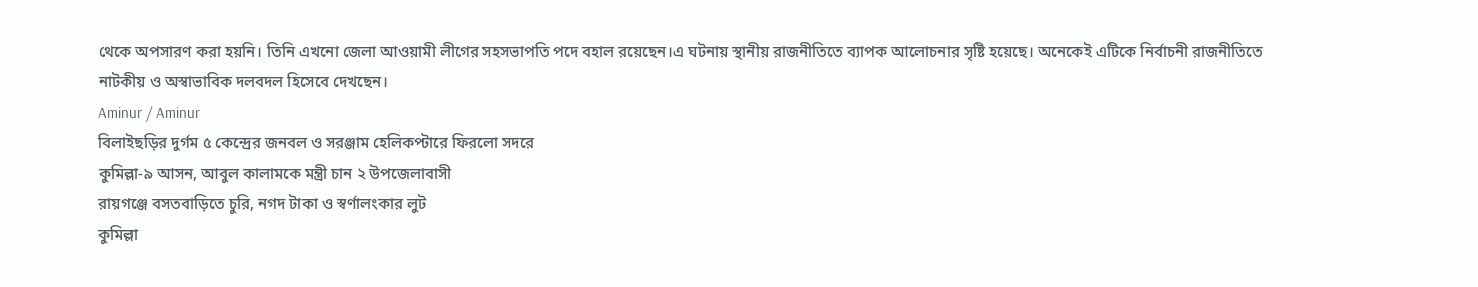থেকে অপসারণ করা হয়নি। তিনি এখনো জেলা আওয়ামী লীগের সহসভাপতি পদে বহাল রয়েছেন।এ ঘটনায় স্থানীয় রাজনীতিতে ব্যাপক আলোচনার সৃষ্টি হয়েছে। অনেকেই এটিকে নির্বাচনী রাজনীতিতে নাটকীয় ও অস্বাভাবিক দলবদল হিসেবে দেখছেন।
Aminur / Aminur
বিলাইছড়ির দুর্গম ৫ কেন্দ্রের জনবল ও সরঞ্জাম হেলিকপ্টারে ফিরলো সদরে
কুমিল্লা-৯ আসন, আবুল কালামকে মন্ত্রী চান ২ উপজেলাবাসী
রায়গঞ্জে বসতবাড়িতে চুরি, নগদ টাকা ও স্বর্ণালংকার লুট
কুমিল্লা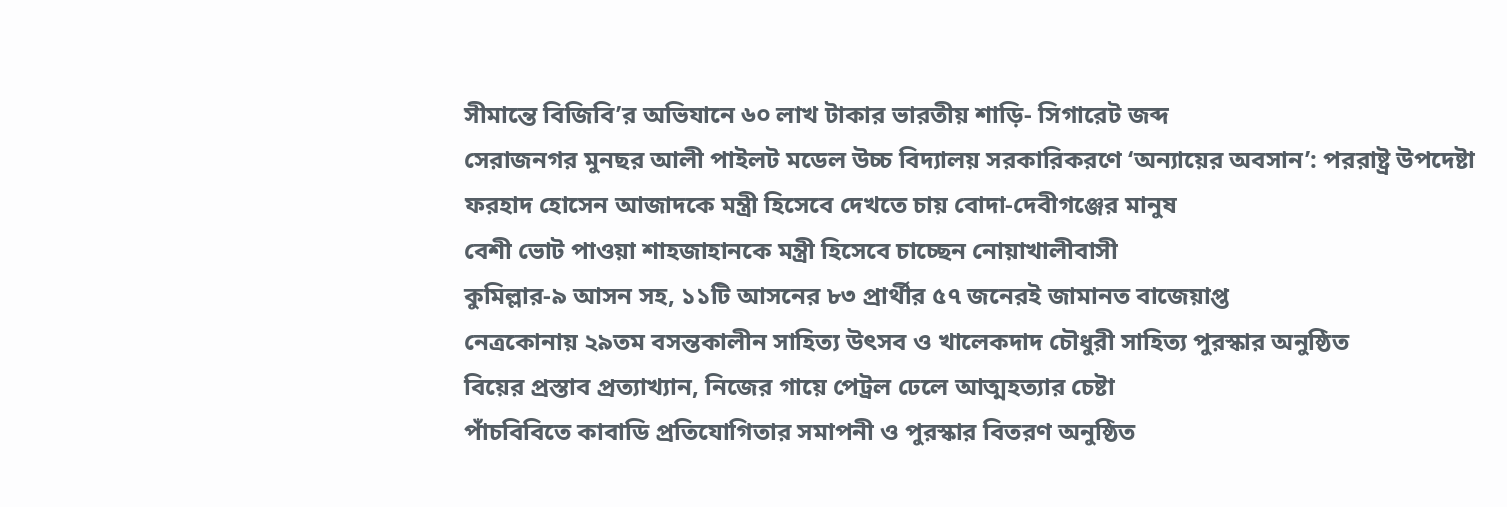সীমান্তে বিজিবি’র অভিযানে ৬০ লাখ টাকার ভারতীয় শাড়ি- সিগারেট জব্দ
সেরাজনগর মুনছর আলী পাইলট মডেল উচ্চ বিদ্যালয় সরকারিকরণে ‘অন্যায়ের অবসান’: পররাষ্ট্র উপদেষ্টা
ফরহাদ হোসেন আজাদকে মন্ত্রী হিসেবে দেখতে চায় বোদা-দেবীগঞ্জের মানুষ
বেশী ভোট পাওয়া শাহজাহানকে মন্ত্রী হিসেবে চাচ্ছেন নোয়াখালীবাসী
কুমিল্লার-৯ আসন সহ, ১১টি আসনের ৮৩ প্রার্থীর ৫৭ জনেরই জামানত বাজেয়াপ্ত
নেত্রকোনায় ২৯তম বসন্তকালীন সাহিত্য উৎসব ও খালেকদাদ চৌধুরী সাহিত্য পুরস্কার অনুষ্ঠিত
বিয়ের প্রস্তাব প্রত্যাখ্যান, নিজের গায়ে পেট্রল ঢেলে আত্মহত্যার চেষ্টা
পাঁচবিবিতে কাবাডি প্রতিযোগিতার সমাপনী ও পুরস্কার বিতরণ অনুষ্ঠিত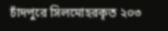চাঁদপুরে সিলমোহরকৃত ২০৩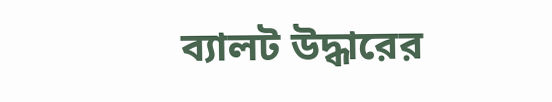ব্যালট উদ্ধারের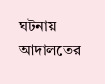ঘটনায় আদালতের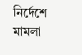নির্দেশে মামলা